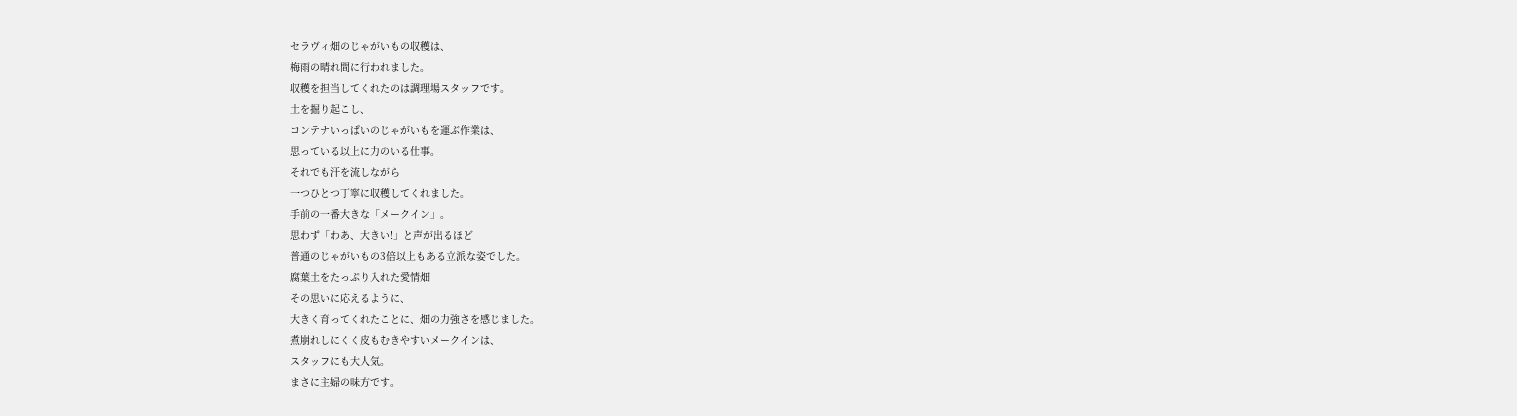セラヴィ畑のじゃがいもの収穫は、
梅雨の晴れ間に行われました。
収穫を担当してくれたのは調理場スタッフです。
土を掘り起こし、
コンテナいっぱいのじゃがいもを運ぶ作業は、
思っている以上に力のいる仕事。
それでも汗を流しながら
一つひとつ丁寧に収穫してくれました。
手前の一番大きな「メークイン」。
思わず「わあ、大きい!」と声が出るほど
普通のじゃがいもの3倍以上もある立派な姿でした。
腐葉土をたっぷり入れた愛情畑
その思いに応えるように、
大きく育ってくれたことに、畑の力強さを感じました。
煮崩れしにくく皮もむきやすいメークインは、
スタッフにも大人気。
まさに主婦の味方です。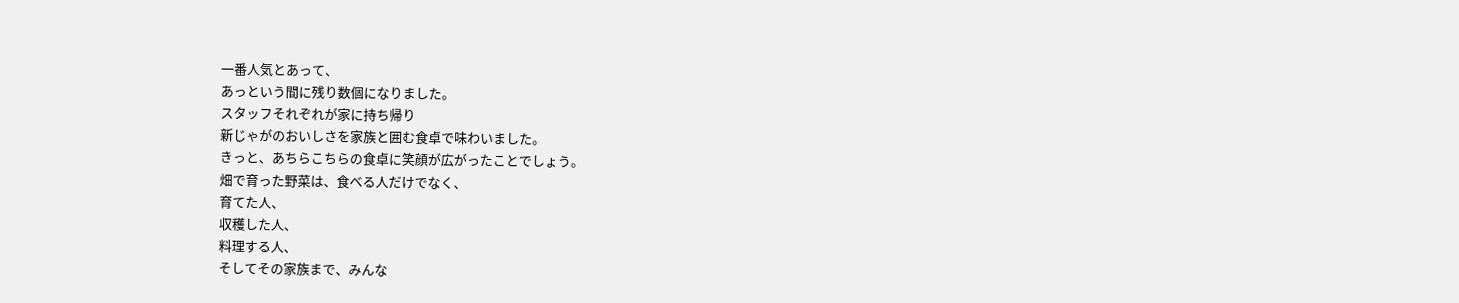一番人気とあって、
あっという間に残り数個になりました。
スタッフそれぞれが家に持ち帰り
新じゃがのおいしさを家族と囲む食卓で味わいました。
きっと、あちらこちらの食卓に笑顔が広がったことでしょう。
畑で育った野菜は、食べる人だけでなく、
育てた人、
収穫した人、
料理する人、
そしてその家族まで、みんな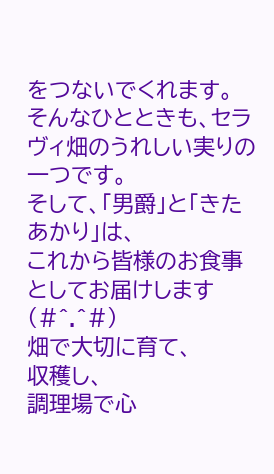をつないでくれます。
そんなひとときも、セラヴィ畑のうれしい実りの一つです。
そして、「男爵」と「きたあかり」は、
これから皆様のお食事としてお届けします(#^.^#)
畑で大切に育て、
収穫し、
調理場で心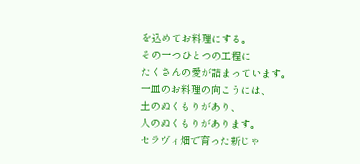を込めてお料理にする。
その一つひとつの工程に
たくさんの愛が詰まっています。
一皿のお料理の向こうには、
土のぬくもりがあり、
人のぬくもりがあります。
セラヴィ畑で育った新じゃ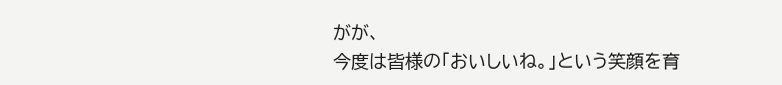がが、
今度は皆様の「おいしいね。」という笑顔を育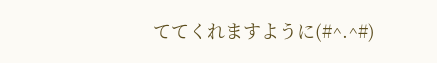ててくれますように(#^.^#)